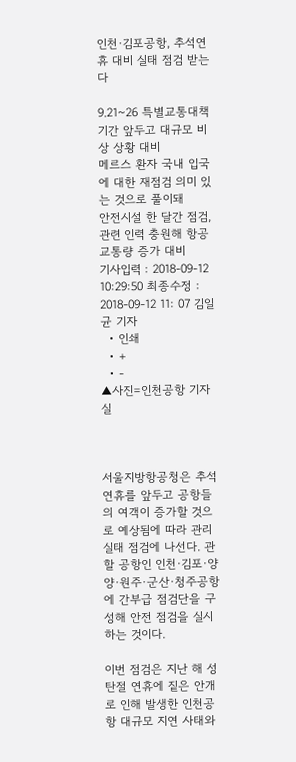인천·김포공항, 추석연휴 대비 실태 점검 받는다

9.21~26 특별교통대책기간 앞두고 대규모 비상 상황 대비
메르스 환자 국내 입국에 대한 재점검 의미 있는 것으로 풀이돼
안전시설 한 달간 점검, 관련 인력 충원해 항공교통량 증가 대비
기사입력 : 2018-09-12 10:29:50 최종수정 : 2018-09-12 11: 07 김일균 기자
  • 인쇄
  • +
  • -
▲사진=인천공항 기자실



서울지방항공청은 추석연휴를 앞두고 공항들의 여객이 증가할 것으로 예상됨에 따라 관리 실태 점검에 나선다. 관할 공항인 인천·김포·양양·원주·군산·청주공항에 간부급 점검단을 구성해 안전 점검을 실시하는 것이다.

이번 점검은 지난 해 성탄절 연휴에 짙은 안개로 인해 발생한 인천공항 대규모 지연 사태와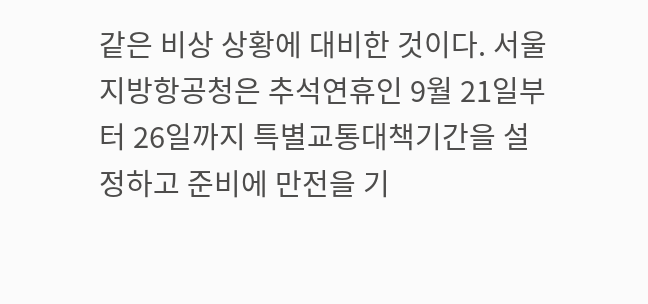같은 비상 상황에 대비한 것이다. 서울지방항공청은 추석연휴인 9월 21일부터 26일까지 특별교통대책기간을 설정하고 준비에 만전을 기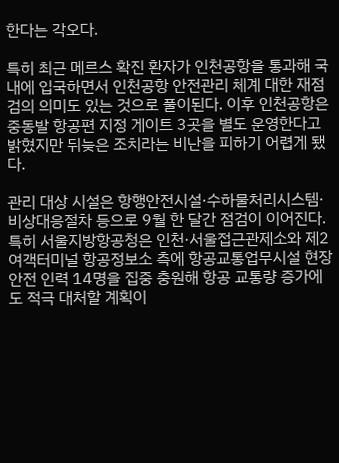한다는 각오다.

특히 최근 메르스 확진 환자가 인천공항을 통과해 국내에 입국하면서 인천공항 안전관리 체계 대한 재점검의 의미도 있는 것으로 풀이된다. 이후 인천공항은 중동발 항공편 지정 게이트 3곳을 별도 운영한다고 밝혔지만 뒤늦은 조치라는 비난을 피하기 어렵게 됐다.

관리 대상 시설은 항행안전시설·수하물처리시스템·비상대응절차 등으로 9월 한 달간 점검이 이어진다. 특히 서울지방항공청은 인천·서울접근관제소와 제2여객터미널 항공정보소 측에 항공교통업무시설 현장안전 인력 14명을 집중 충원해 항공 교통량 증가에도 적극 대처할 계획이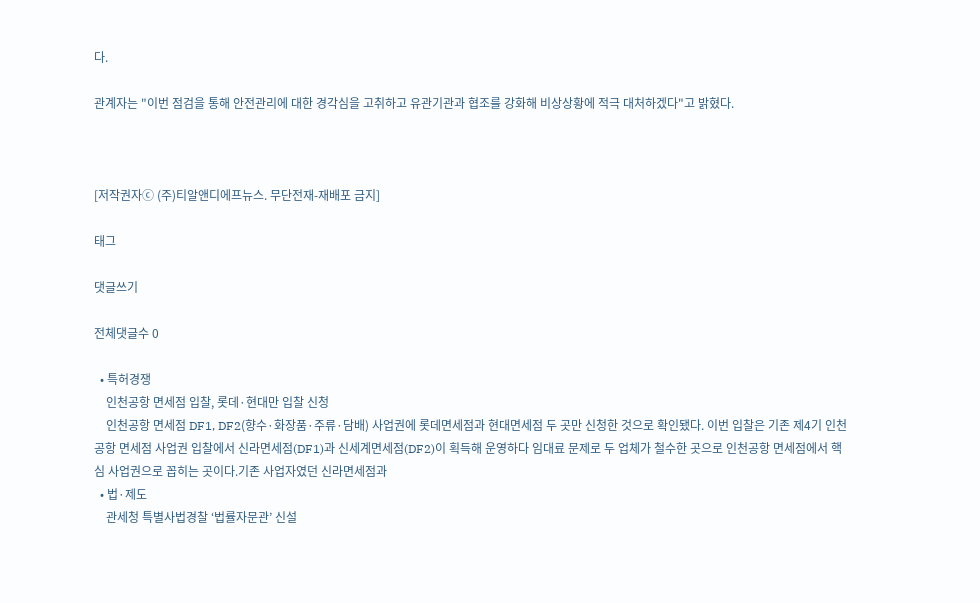다.

관계자는 "이번 점검을 통해 안전관리에 대한 경각심을 고취하고 유관기관과 협조를 강화해 비상상황에 적극 대처하겠다"고 밝혔다.



[저작권자ⓒ (주)티알앤디에프뉴스. 무단전재-재배포 금지]

태그

댓글쓰기

전체댓글수 0

  • 특허경쟁
    인천공항 면세점 입찰, 롯데·현대만 입찰 신청
    인천공항 면세점 DF1, DF2(향수·화장품·주류·담배) 사업권에 롯데면세점과 현대면세점 두 곳만 신청한 것으로 확인됐다. 이번 입찰은 기존 제4기 인천공항 면세점 사업권 입찰에서 신라면세점(DF1)과 신세계면세점(DF2)이 획득해 운영하다 임대료 문제로 두 업체가 철수한 곳으로 인천공항 면세점에서 핵심 사업권으로 꼽히는 곳이다.기존 사업자였던 신라면세점과
  • 법·제도
    관세청 특별사법경찰 ‘법률자문관’ 신설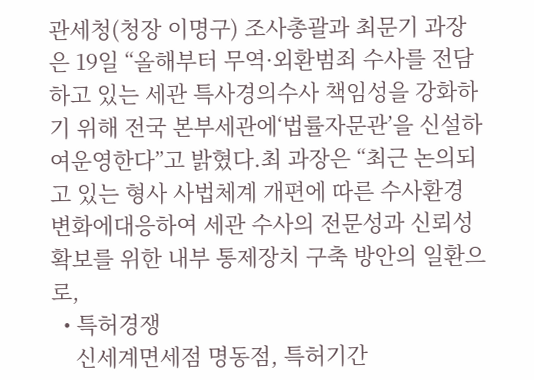관세청(청장 이명구) 조사총괄과 최문기 과장은 19일 “올해부터 무역·외환범죄 수사를 전담하고 있는 세관 특사경의수사 책임성을 강화하기 위해 전국 본부세관에‘법률자문관’을 신설하여운영한다”고 밝혔다.최 과장은 “최근 논의되고 있는 형사 사법체계 개편에 따른 수사환경 변화에대응하여 세관 수사의 전문성과 신뢰성 확보를 위한 내부 통제장치 구축 방안의 일환으로,
  • 특허경쟁
    신세계면세점 명동점, 특허기간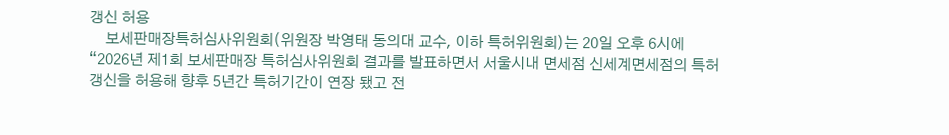갱신 허용
    보세판매장특허심사위원회(위원장 박영태 동의대 교수, 이하 특허위원회)는 20일 오후 6시에 “2026년 제1회 보세판매장 특허심사위원회 결과를 발표하면서 서울시내 면세점 신세계면세점의 특허 갱신을 허용해 향후 5년간 특허기간이 연장 됐고 전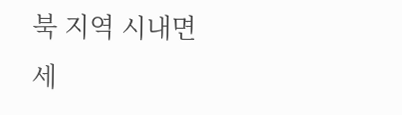북 지역 시내면세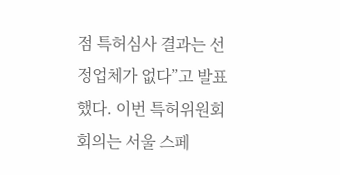점 특허심사 결과는 선정업체가 없다”고 발표했다. 이번 특허위원회 회의는 서울 스페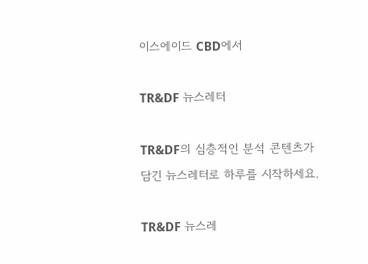이스에이드 CBD에서

TR&DF 뉴스레터

TR&DF의 심층적인 분석 콘텐츠가
담긴 뉴스레터로 하루를 시작하세요.

TR&DF 뉴스레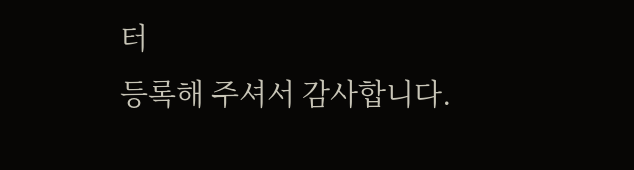터
등록해 주셔서 감사합니다.